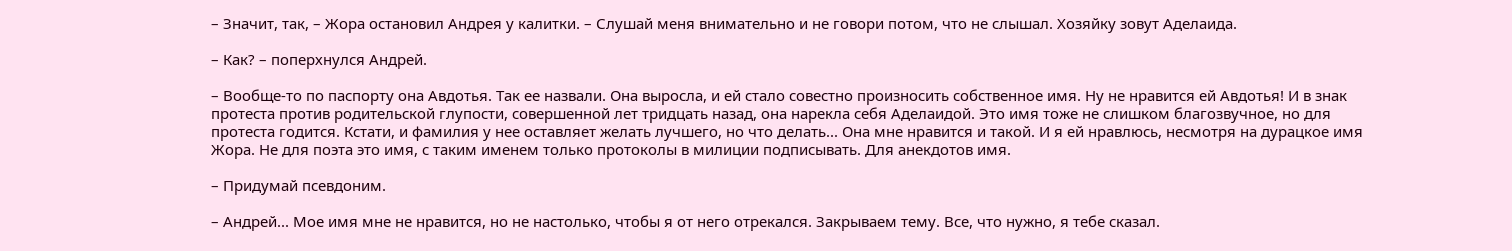– Значит, так, – Жора остановил Андрея у калитки. – Слушай меня внимательно и не говори потом, что не слышал. Хозяйку зовут Аделаида.

– Как? – поперхнулся Андрей.

– Вообще-то по паспорту она Авдотья. Так ее назвали. Она выросла, и ей стало совестно произносить собственное имя. Ну не нравится ей Авдотья! И в знак протеста против родительской глупости, совершенной лет тридцать назад, она нарекла себя Аделаидой. Это имя тоже не слишком благозвучное, но для протеста годится. Кстати, и фамилия у нее оставляет желать лучшего, но что делать... Она мне нравится и такой. И я ей нравлюсь, несмотря на дурацкое имя Жора. Не для поэта это имя, с таким именем только протоколы в милиции подписывать. Для анекдотов имя.

– Придумай псевдоним.

– Андрей... Мое имя мне не нравится, но не настолько, чтобы я от него отрекался. Закрываем тему. Все, что нужно, я тебе сказал.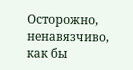Осторожно, ненавязчиво, как бы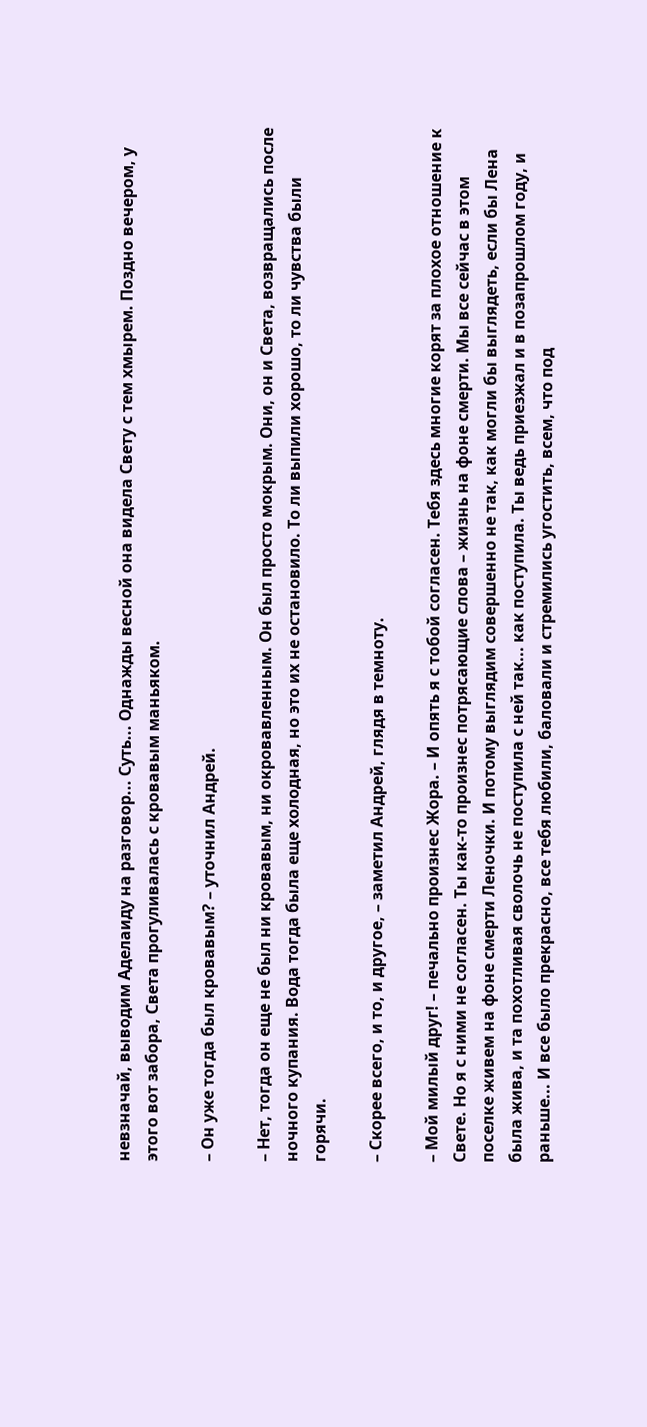невзначай, выводим Аделаиду на разговор... Суть... Однажды весной она видела Свету с тем хмырем. Поздно вечером, у этого вот забора, Света прогуливалась с кровавым маньяком.

– Он уже тогда был кровавым? – уточнил Андрей.

– Нет, тогда он еще не был ни кровавым, ни окровавленным. Он был просто мокрым. Они, он и Света, возвращались после ночного купания. Вода тогда была еще холодная, но это их не остановило. То ли выпили хорошо, то ли чувства были горячи.

– Скорее всего, и то, и другое, – заметил Андрей, глядя в темноту.

– Мой милый друг! – печально произнес Жора. – И опять я с тобой согласен. Тебя здесь многие корят за плохое отношение к Свете. Но я с ними не согласен. Ты как-то произнес потрясающие слова – жизнь на фоне смерти. Мы все сейчас в этом поселке живем на фоне смерти Леночки. И потому выглядим совершенно не так, как могли бы выглядеть, если бы Лена была жива, и та похотливая сволочь не поступила с ней так... как поступила. Ты ведь приезжал и в позапрошлом году, и раньше... И все было прекрасно, все тебя любили, баловали и стремились угостить, всем, что под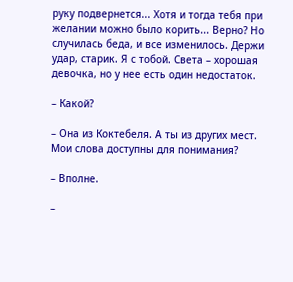руку подвернется... Хотя и тогда тебя при желании можно было корить... Верно? Но случилась беда, и все изменилось. Держи удар, старик. Я с тобой. Света – хорошая девочка, но у нее есть один недостаток.

– Какой?

– Она из Коктебеля. А ты из других мест. Мои слова доступны для понимания?

– Вполне.

–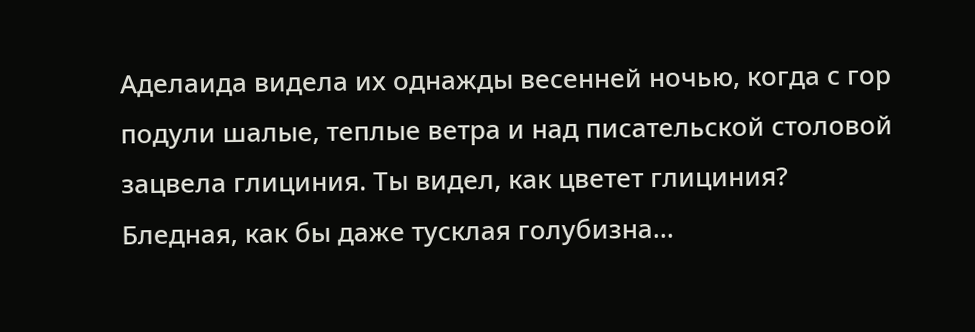Аделаида видела их однажды весенней ночью, когда с гор подули шалые, теплые ветра и над писательской столовой зацвела глициния. Ты видел, как цветет глициния? Бледная, как бы даже тусклая голубизна...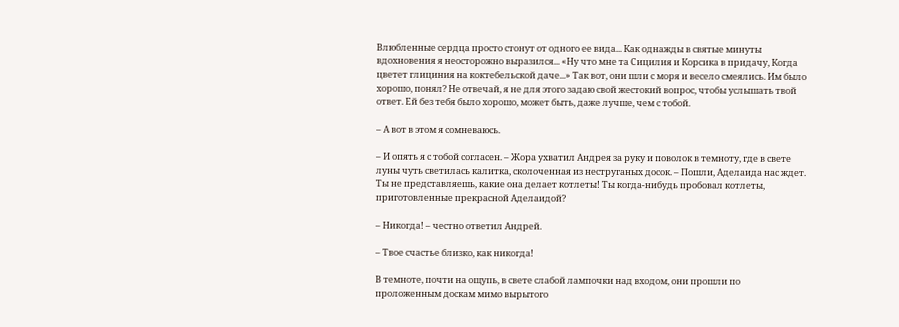Влюбленные сердца просто стонут от одного ее вида... Как однажды в святые минуты вдохновения я неосторожно выразился... «Ну что мне та Сицилия и Корсика в придачу, Когда цветет глициния на коктебельской даче...» Так вот, они шли с моря и весело смеялись. Им было хорошо, понял? Не отвечай, я не для этого задаю свой жестокий вопрос, чтобы услышать твой ответ. Ей без тебя было хорошо, может быть, даже лучше, чем с тобой.

– А вот в этом я сомневаюсь.

– И опять я с тобой согласен. – Жора ухватил Андрея за руку и поволок в темноту, где в свете луны чуть светилась калитка, сколоченная из неструганых досок. – Пошли, Аделаида нас ждет. Ты не представляешь, какие она делает котлеты! Ты когда-нибудь пробовал котлеты, приготовленные прекрасной Аделаидой?

– Никогда! – честно ответил Андрей.

– Твое счастье близко, как никогда!

В темноте, почти на ощупь, в свете слабой лампочки над входом, они прошли по проложенным доскам мимо вырытого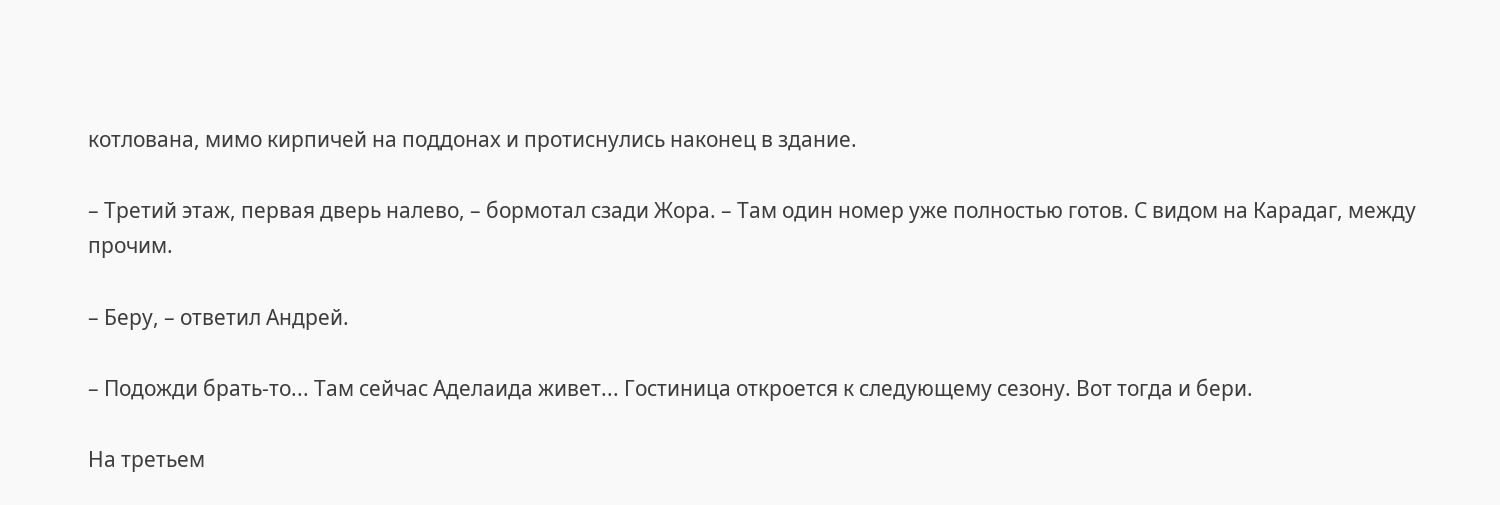котлована, мимо кирпичей на поддонах и протиснулись наконец в здание.

– Третий этаж, первая дверь налево, – бормотал сзади Жора. – Там один номер уже полностью готов. С видом на Карадаг, между прочим.

– Беру, – ответил Андрей.

– Подожди брать-то... Там сейчас Аделаида живет... Гостиница откроется к следующему сезону. Вот тогда и бери.

На третьем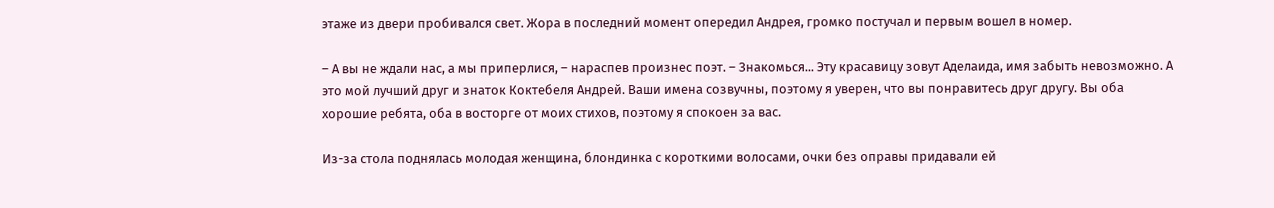этаже из двери пробивался свет. Жора в последний момент опередил Андрея, громко постучал и первым вошел в номер.

– А вы не ждали нас, а мы приперлися, – нараспев произнес поэт. – Знакомься... Эту красавицу зовут Аделаида, имя забыть невозможно. А это мой лучший друг и знаток Коктебеля Андрей. Ваши имена созвучны, поэтому я уверен, что вы понравитесь друг другу. Вы оба хорошие ребята, оба в восторге от моих стихов, поэтому я спокоен за вас.

Из-за стола поднялась молодая женщина, блондинка с короткими волосами, очки без оправы придавали ей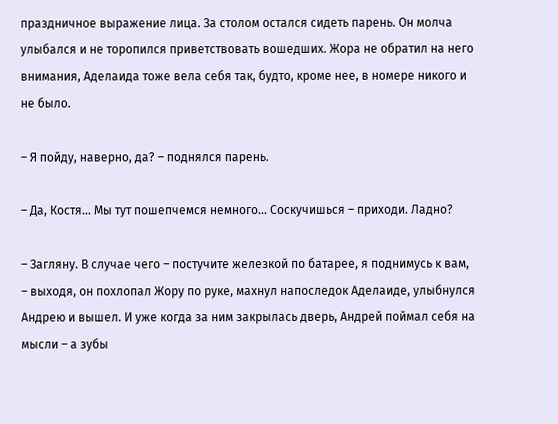праздничное выражение лица. За столом остался сидеть парень. Он молча улыбался и не торопился приветствовать вошедших. Жора не обратил на него внимания, Аделаида тоже вела себя так, будто, кроме нее, в номере никого и не было.

– Я пойду, наверно, да? – поднялся парень.

– Да, Костя... Мы тут пошепчемся немного... Соскучишься – приходи. Ладно?

– Загляну. В случае чего – постучите железкой по батарее, я поднимусь к вам, – выходя, он похлопал Жору по руке, махнул напоследок Аделаиде, улыбнулся Андрею и вышел. И уже когда за ним закрылась дверь, Андрей поймал себя на мысли – а зубы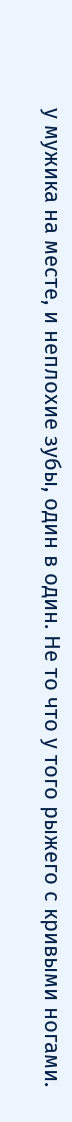у мужика на месте, и неплохие зубы, один в один. Не то что у того рыжего с кривыми ногами.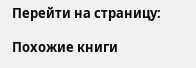Перейти на страницу:

Похожие книги